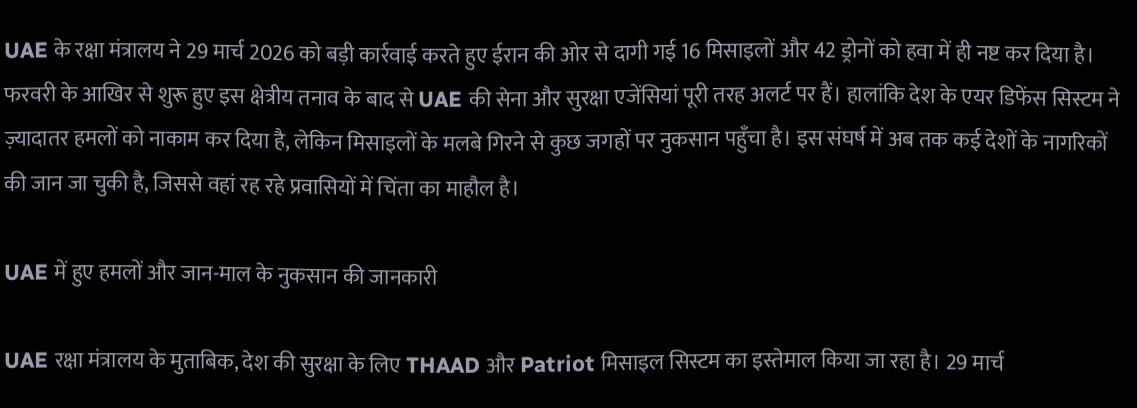UAE के रक्षा मंत्रालय ने 29 मार्च 2026 को बड़ी कार्रवाई करते हुए ईरान की ओर से दागी गई 16 मिसाइलों और 42 ड्रोनों को हवा में ही नष्ट कर दिया है। फरवरी के आखिर से शुरू हुए इस क्षेत्रीय तनाव के बाद से UAE की सेना और सुरक्षा एजेंसियां पूरी तरह अलर्ट पर हैं। हालांकि देश के एयर डिफेंस सिस्टम ने ज़्यादातर हमलों को नाकाम कर दिया है, लेकिन मिसाइलों के मलबे गिरने से कुछ जगहों पर नुकसान पहुँचा है। इस संघर्ष में अब तक कई देशों के नागरिकों की जान जा चुकी है, जिससे वहां रह रहे प्रवासियों में चिंता का माहौल है।

UAE में हुए हमलों और जान-माल के नुकसान की जानकारी

UAE रक्षा मंत्रालय के मुताबिक, देश की सुरक्षा के लिए THAAD और Patriot मिसाइल सिस्टम का इस्तेमाल किया जा रहा है। 29 मार्च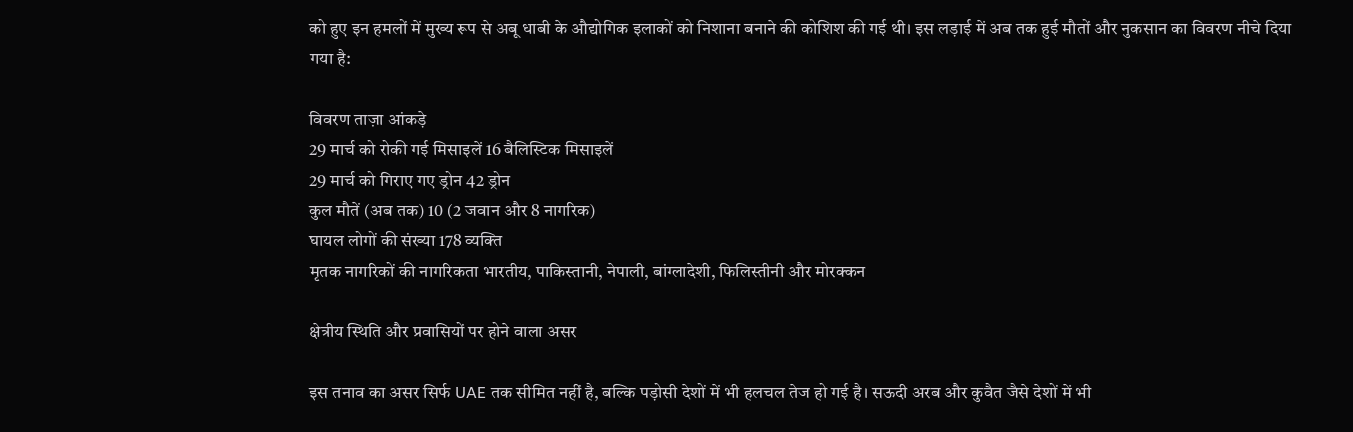को हुए इन हमलों में मुख्य रूप से अबू धाबी के औद्योगिक इलाकों को निशाना बनाने की कोशिश की गई थी। इस लड़ाई में अब तक हुई मौतों और नुकसान का विवरण नीचे दिया गया है:

विवरण ताज़ा आंकड़े
29 मार्च को रोकी गई मिसाइलें 16 बैलिस्टिक मिसाइलें
29 मार्च को गिराए गए ड्रोन 42 ड्रोन
कुल मौतें (अब तक) 10 (2 जवान और 8 नागरिक)
घायल लोगों की संख्या 178 व्यक्ति
मृतक नागरिकों की नागरिकता भारतीय, पाकिस्तानी, नेपाली, बांग्लादेशी, फिलिस्तीनी और मोरक्कन

क्षेत्रीय स्थिति और प्रवासियों पर होने वाला असर

इस तनाव का असर सिर्फ UAE तक सीमित नहीं है, बल्कि पड़ोसी देशों में भी हलचल तेज हो गई है। सऊदी अरब और कुवैत जैसे देशों में भी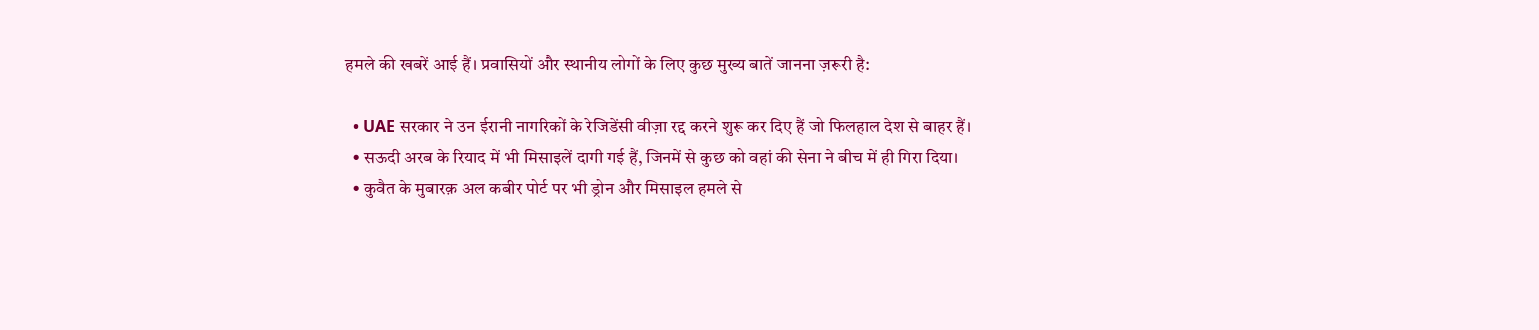हमले की खबरें आई हैं। प्रवासियों और स्थानीय लोगों के लिए कुछ मुख्य बातें जानना ज़रूरी है:

  • UAE सरकार ने उन ईरानी नागरिकों के रेजिडेंसी वीज़ा रद्द करने शुरू कर दिए हैं जो फिलहाल देश से बाहर हैं।
  • सऊदी अरब के रियाद में भी मिसाइलें दागी गई हैं, जिनमें से कुछ को वहां की सेना ने बीच में ही गिरा दिया।
  • कुवैत के मुबारक़ अल कबीर पोर्ट पर भी ड्रोन और मिसाइल हमले से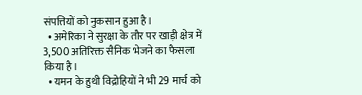संपत्तियों को नुकसान हुआ है।
  • अमेरिका ने सुरक्षा के तौर पर खाड़ी क्षेत्र में 3,500 अतिरिक्त सैनिक भेजने का फैसला किया है।
  • यमन के हुथी विद्रोहियों ने भी 29 मार्च को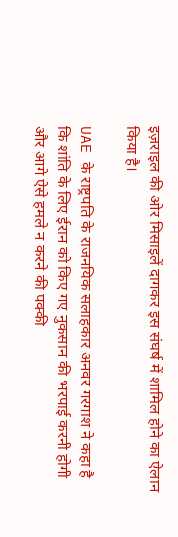इज़राइल की ओर मिसाइलें दागकर इस संघर्ष में शामिल होने का ऐलान किया है।

UAE के राष्ट्रपति के राजनयिक सलाहकार अनवर गरगाश ने कहा है कि शांति के लिए ईरान को किए गए नुकसान की भरपाई करनी होगी और आगे ऐसे हमले न करने की पक्की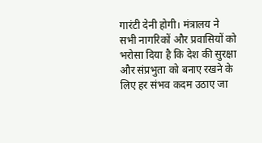गारंटी देनी होगी। मंत्रालय ने सभी नागरिकों और प्रवासियों को भरोसा दिया है कि देश की सुरक्षा और संप्रभुता को बनाए रखने के लिए हर संभव कदम उठाए जा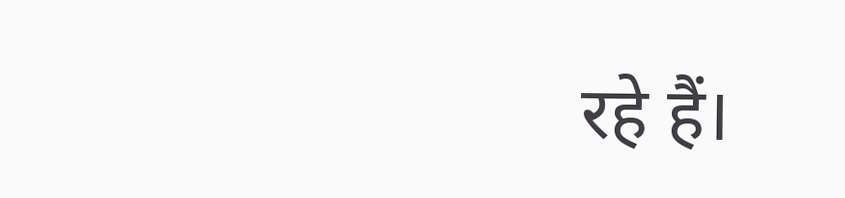रहे हैं।